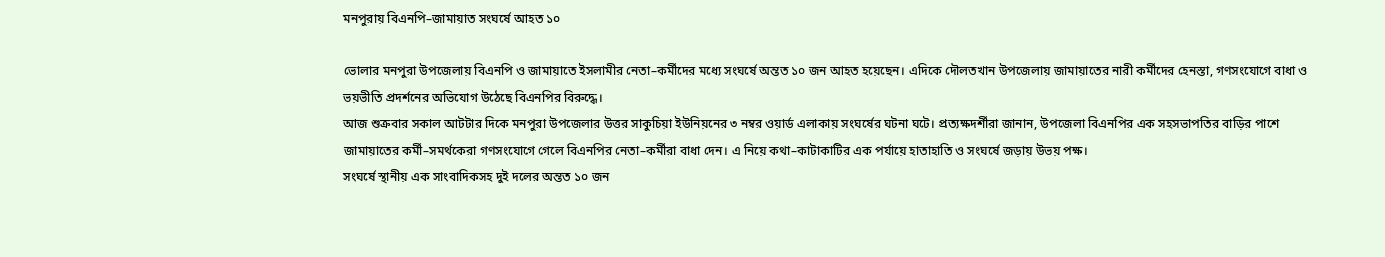মনপুরায় বিএনপি–জামায়াত সংঘর্ষে আহত ১০

ভোলার মনপুরা উপজেলায় বিএনপি ও জামায়াতে ইসলামীর নেতা–কর্মীদের মধ্যে সংঘর্ষে অন্তত ১০ জন আহত হয়েছেন। এদিকে দৌলতখান উপজেলায় জামায়াতের নারী কর্মীদের হেনস্তা, গণসংযোগে বাধা ও ভয়ভীতি প্রদর্শনের অভিযোগ উঠেছে বিএনপির বিরুদ্ধে।
আজ শুক্রবার সকাল আটটার দিকে মনপুরা উপজেলার উত্তর সাকুচিয়া ইউনিয়নের ৩ নম্বর ওয়ার্ড এলাকায় সংঘর্ষের ঘটনা ঘটে। প্রত্যক্ষদর্শীরা জানান, উপজেলা বিএনপির এক সহসভাপতির বাড়ির পাশে জামায়াতের কর্মী–সমর্থকেরা গণসংযোগে গেলে বিএনপির নেতা–কর্মীরা বাধা দেন। এ নিয়ে কথা–কাটাকাটির এক পর্যায়ে হাতাহাতি ও সংঘর্ষে জড়ায় উভয় পক্ষ।
সংঘর্ষে স্থানীয় এক সাংবাদিকসহ দুই দলের অন্তত ১০ জন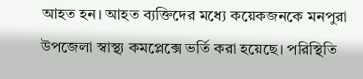আহত হন। আহত ব্যক্তিদের মধ্যে কয়েকজনকে মনপুরা উপজেলা স্বাস্থ্য কমপ্লেক্সে ভর্তি করা হয়েছে। পরিস্থিতি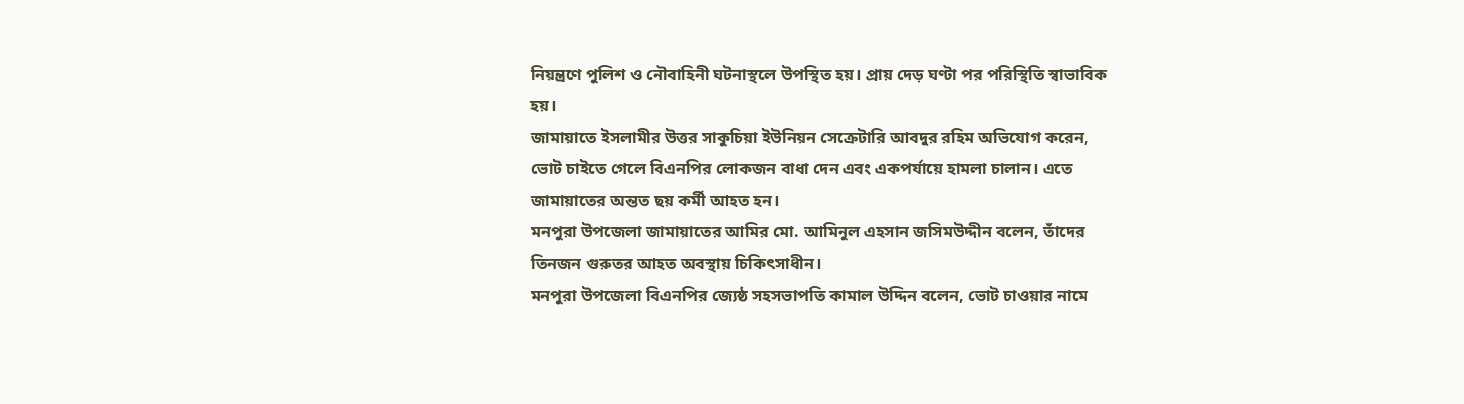নিয়ন্ত্রণে পুলিশ ও নৌবাহিনী ঘটনাস্থলে উপস্থিত হয়। প্রায় দেড় ঘণ্টা পর পরিস্থিতি স্বাভাবিক হয়।
জামায়াতে ইসলামীর উত্তর সাকুচিয়া ইউনিয়ন সেক্রেটারি আবদুর রহিম অভিযোগ করেন, ভোট চাইতে গেলে বিএনপির লোকজন বাধা দেন এবং একপর্যায়ে হামলা চালান। এতে জামায়াতের অন্তত ছয় কর্মী আহত হন।
মনপুরা উপজেলা জামায়াতের আমির মো. আমিনুল এহসান জসিমউদ্দীন বলেন, তাঁদের তিনজন গুরুতর আহত অবস্থায় চিকিৎসাধীন।
মনপুরা উপজেলা বিএনপির জ্যেষ্ঠ সহসভাপতি কামাল উদ্দিন বলেন, ভোট চাওয়ার নামে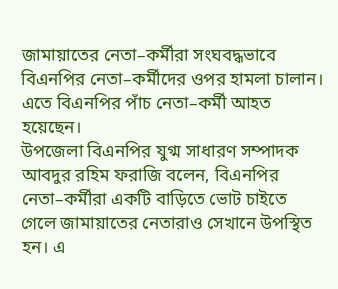জামায়াতের নেতা–কর্মীরা সংঘবদ্ধভাবে বিএনপির নেতা–কর্মীদের ওপর হামলা চালান। এতে বিএনপির পাঁচ নেতা–কর্মী আহত হয়েছেন।
উপজেলা বিএনপির যুগ্ম সাধারণ সম্পাদক আবদুর রহিম ফরাজি বলেন, বিএনপির নেতা–কর্মীরা একটি বাড়িতে ভোট চাইতে গেলে জামায়াতের নেতারাও সেখানে উপস্থিত হন। এ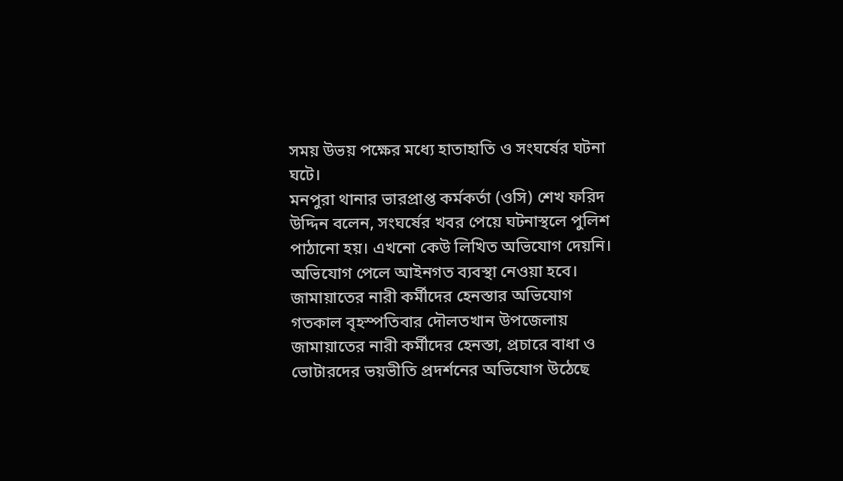সময় উভয় পক্ষের মধ্যে হাতাহাতি ও সংঘর্ষের ঘটনা ঘটে।
মনপুরা থানার ভারপ্রাপ্ত কর্মকর্তা (ওসি) শেখ ফরিদ উদ্দিন বলেন, সংঘর্ষের খবর পেয়ে ঘটনাস্থলে পুলিশ পাঠানো হয়। এখনো কেউ লিখিত অভিযোগ দেয়নি। অভিযোগ পেলে আইনগত ব্যবস্থা নেওয়া হবে।
জামায়াতের নারী কর্মীদের হেনস্তার অভিযোগ
গতকাল বৃহস্পতিবার দৌলতখান উপজেলায় জামায়াতের নারী কর্মীদের হেনস্তা, প্রচারে বাধা ও ভোটারদের ভয়ভীতি প্রদর্শনের অভিযোগ উঠেছে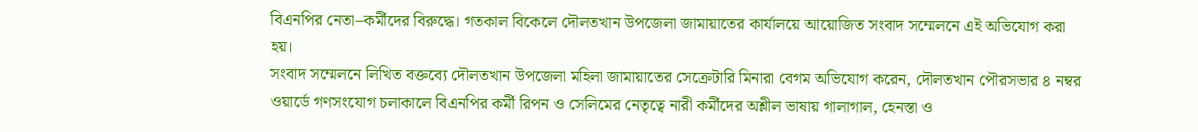বিএনপির নেতা–কর্মীদের বিরুদ্ধে। গতকাল বিকেলে দৌলতখান উপজেলা জামায়াতের কার্যালয়ে আয়োজিত সংবাদ সম্মেলনে এই অভিযোগ করা হয়।
সংবাদ সম্মেলনে লিখিত বক্তব্যে দৌলতখান উপজেলা মহিলা জামায়াতের সেক্রেটারি মিনারা বেগম অভিযোগ করেন, দৌলতখান পৌরসভার ৪ নম্বর ওয়ার্ডে গণসংযোগ চলাকালে বিএনপির কর্মী রিপন ও সেলিমের নেতৃত্বে নারী কর্মীদের অশ্লীল ভাষায় গালাগাল, হেনস্তা ও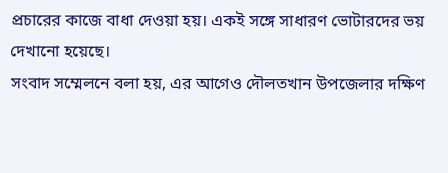প্রচারের কাজে বাধা দেওয়া হয়। একই সঙ্গে সাধারণ ভোটারদের ভয় দেখানো হয়েছে।
সংবাদ সম্মেলনে বলা হয়, এর আগেও দৌলতখান উপজেলার দক্ষিণ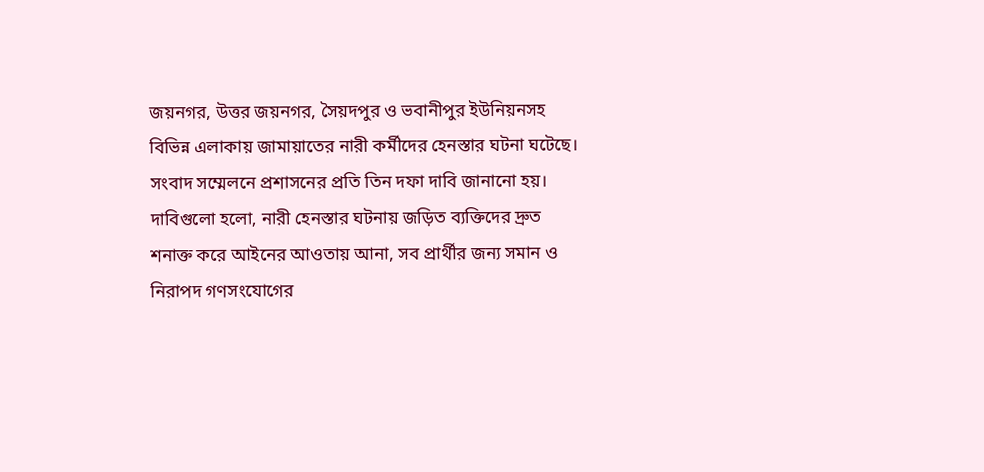জয়নগর, উত্তর জয়নগর, সৈয়দপুর ও ভবানীপুর ইউনিয়নসহ বিভিন্ন এলাকায় জামায়াতের নারী কর্মীদের হেনস্তার ঘটনা ঘটেছে। সংবাদ সম্মেলনে প্রশাসনের প্রতি তিন দফা দাবি জানানো হয়। দাবিগুলো হলো, নারী হেনস্তার ঘটনায় জড়িত ব্যক্তিদের দ্রুত শনাক্ত করে আইনের আওতায় আনা, সব প্রার্থীর জন্য সমান ও নিরাপদ গণসংযোগের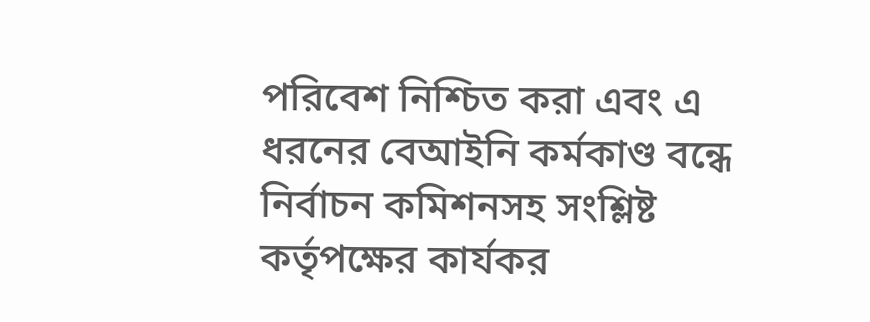পরিবেশ নিশ্চিত করা এবং এ ধরনের বেআইনি কর্মকাণ্ড বন্ধে নির্বাচন কমিশনসহ সংশ্লিষ্ট কর্তৃপক্ষের কার্যকর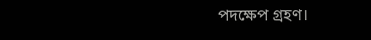পদক্ষেপ গ্রহণ।